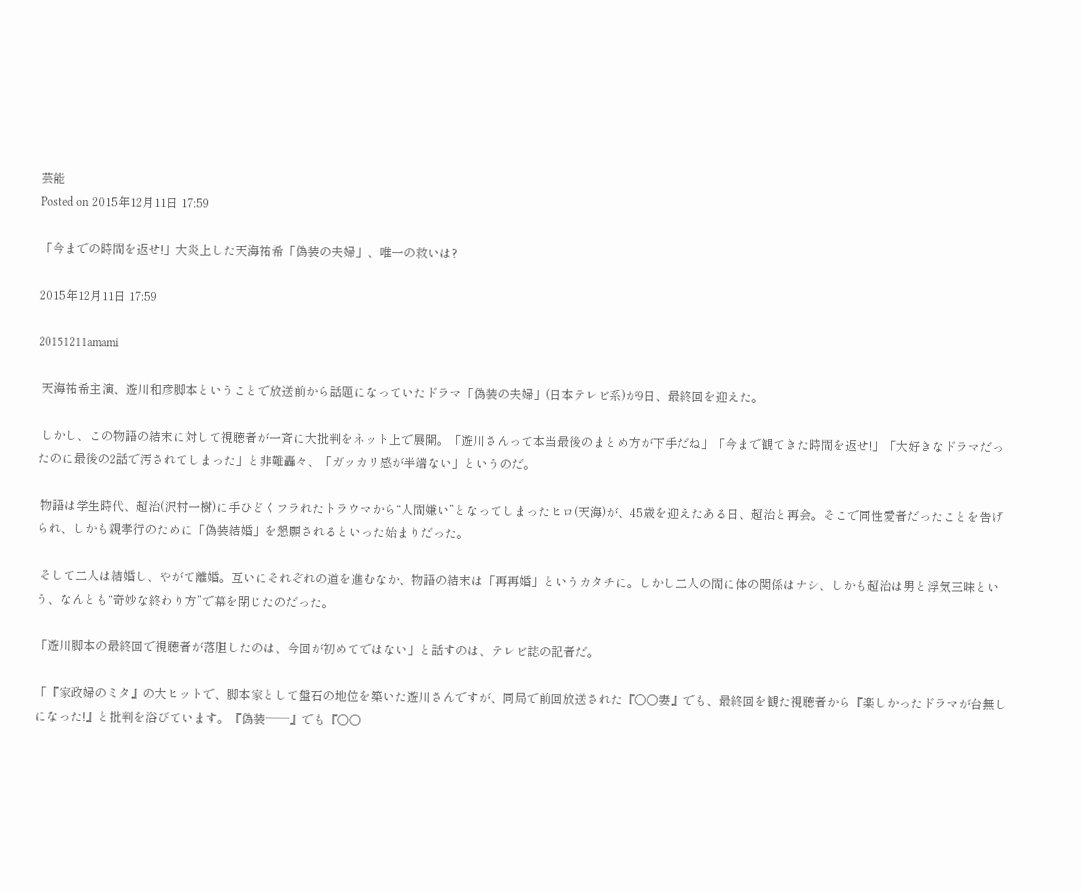芸能
Posted on 2015年12月11日 17:59

「今までの時間を返せ!」大炎上した天海祐希「偽装の夫婦」、唯一の救いは?

2015年12月11日 17:59

20151211amami

 天海祐希主演、遊川和彦脚本ということで放送前から話題になっていたドラマ「偽装の夫婦」(日本テレビ系)が9日、最終回を迎えた。

 しかし、この物語の結末に対して視聴者が一斉に大批判をネット上で展開。「遊川さんって本当最後のまとめ方が下手だね」「今まで観てきた時間を返せ!」「大好きなドラマだったのに最後の2話で汚されてしまった」と非難轟々、「ガッカリ感が半端ない」というのだ。

 物語は学生時代、超治(沢村一樹)に手ひどくフラれたトラウマから“人間嫌い”となってしまったヒロ(天海)が、45歳を迎えたある日、超治と再会。そこで同性愛者だったことを告げられ、しかも親孝行のために「偽装結婚」を懇願されるといった始まりだった。

 そして二人は結婚し、やがて離婚。互いにそれぞれの道を進むなか、物語の結末は「再再婚」というカタチに。しかし二人の間に体の関係はナシ、しかも超治は男と浮気三昧という、なんとも“奇妙な終わり方”で幕を閉じたのだった。

「遊川脚本の最終回で視聴者が落胆したのは、今回が初めてではない」と話すのは、テレビ誌の記者だ。

「『家政婦のミタ』の大ヒットで、脚本家として盤石の地位を築いた遊川さんですが、同局で前回放送された『〇〇妻』でも、最終回を観た視聴者から『楽しかったドラマが台無しになった!』と批判を浴びています。『偽装──』でも『〇〇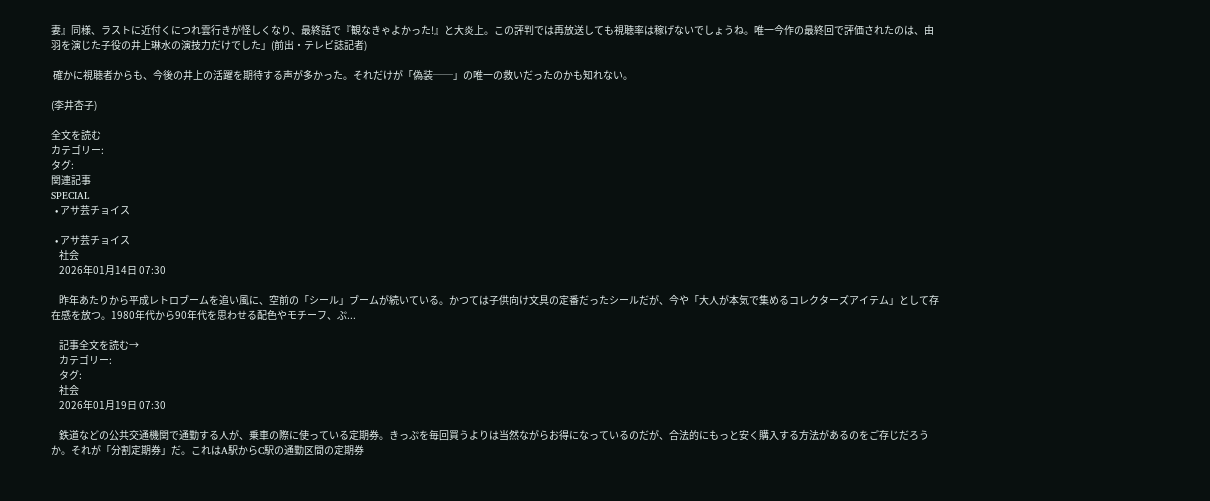妻』同様、ラストに近付くにつれ雲行きが怪しくなり、最終話で『観なきゃよかった!』と大炎上。この評判では再放送しても視聴率は稼げないでしょうね。唯一今作の最終回で評価されたのは、由羽を演じた子役の井上琳水の演技力だけでした」(前出・テレビ誌記者)

 確かに視聴者からも、今後の井上の活躍を期待する声が多かった。それだけが「偽装──」の唯一の救いだったのかも知れない。

(李井杏子)

全文を読む
カテゴリー:
タグ:
関連記事
SPECIAL
  • アサ芸チョイス

  • アサ芸チョイス
    社会
    2026年01月14日 07:30

    昨年あたりから平成レトロブームを追い風に、空前の「シール」ブームが続いている。かつては子供向け文具の定番だったシールだが、今や「大人が本気で集めるコレクターズアイテム」として存在感を放つ。1980年代から90年代を思わせる配色やモチーフ、ぷ...

    記事全文を読む→
    カテゴリー:
    タグ:
    社会
    2026年01月19日 07:30

    鉄道などの公共交通機関で通勤する人が、乗車の際に使っている定期券。きっぷを毎回買うよりは当然ながらお得になっているのだが、合法的にもっと安く購入する方法があるのをご存じだろうか。それが「分割定期券」だ。これはA駅からC駅の通勤区間の定期券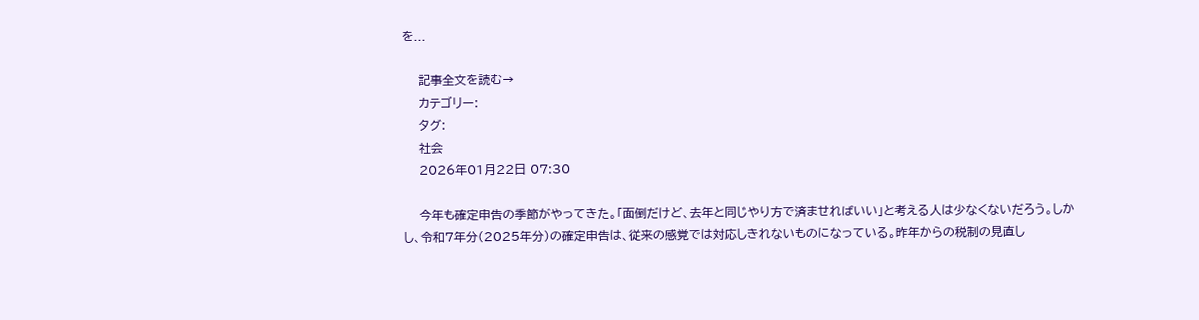を...

    記事全文を読む→
    カテゴリー:
    タグ:
    社会
    2026年01月22日 07:30

    今年も確定申告の季節がやってきた。「面倒だけど、去年と同じやり方で済ませればいい」と考える人は少なくないだろう。しかし、令和7年分(2025年分)の確定申告は、従来の感覚では対応しきれないものになっている。昨年からの税制の見直し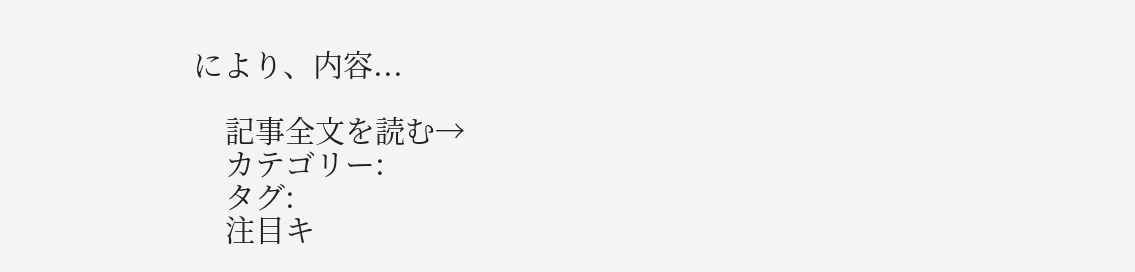により、内容...

    記事全文を読む→
    カテゴリー:
    タグ:
    注目キ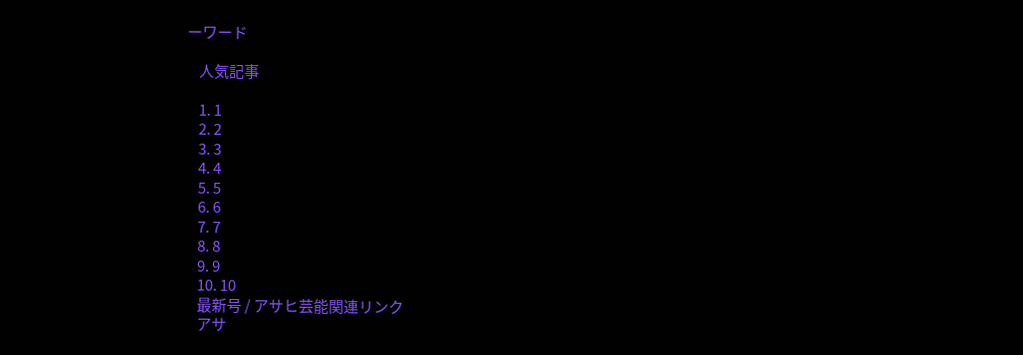ーワード

    人気記事

    1. 1
    2. 2
    3. 3
    4. 4
    5. 5
    6. 6
    7. 7
    8. 8
    9. 9
    10. 10
    最新号 / アサヒ芸能関連リンク
    アサ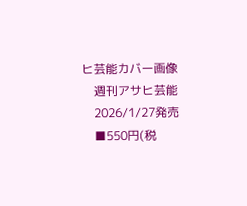ヒ芸能カバー画像
    週刊アサヒ芸能
    2026/1/27発売
    ■550円(税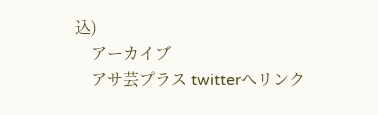込)
    アーカイブ
    アサ芸プラス twitterへリンク